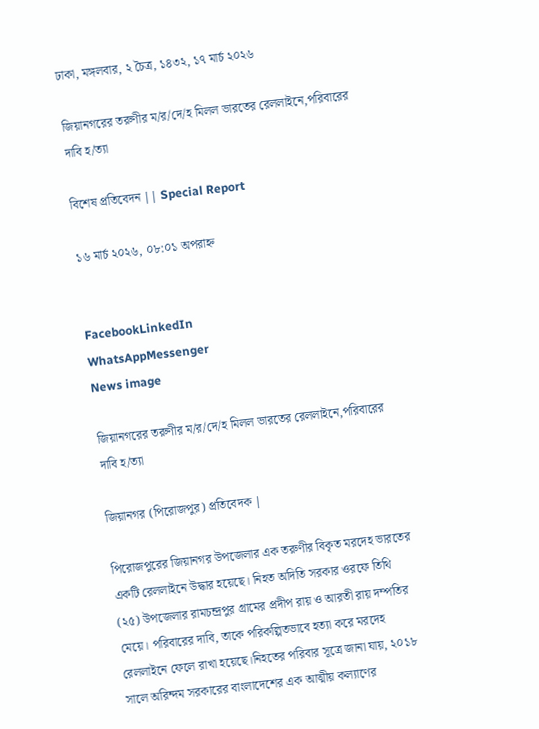ঢাকা, মঙ্গলবার, ২ চৈত্র, ১৪৩২, ১৭ মার্চ ২০২৬

জিয়ানগরের তরুণীর ম/র/দে/হ মিলল ভারতের রেললাইনে,পরিবারের দাবি হ/ত্যা

বিশেষ প্রতিবেদন || Special Report

১৬ মার্চ ২০২৬, ০৮:০১ অপরাহ্ন


FacebookLinkedIn
WhatsAppMessenger
News image

জিয়ানগরের তরুণীর ম/র/দে/হ মিলল ভারতের রেললাইনে,পরিবারের দাবি হ/ত্যা

জিয়ানগর (পিরোজপুর) প্রতিবেদক |

পিরোজপুরের জিয়ানগর উপজেলার এক তরুণীর বিকৃত মরদেহ ভারতের একটি রেললাইনে উদ্ধার হয়েছে। নিহত অদিতি সরকার ওরফে তিথি (২৫) উপজেলার রামচন্দ্রপুর গ্রামের প্রদীপ রায় ও আরতী রায় দম্পতির মেয়ে। পরিবারের দাবি, তাকে পরিকল্পিতভাবে হত্যা করে মরদেহ রেললাইনে ফেলে রাখা হয়েছে।নিহতের পরিবার সূত্রে জানা যায়, ২০১৮ সালে অরিন্দম সরকারের বাংলাদেশের এক আত্মীয় কল্যাণের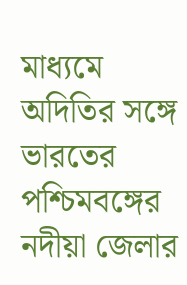মাধ্যমে অদিতির সঙ্গে ভারতের পশ্চিমবঙ্গের নদীয়া জেলার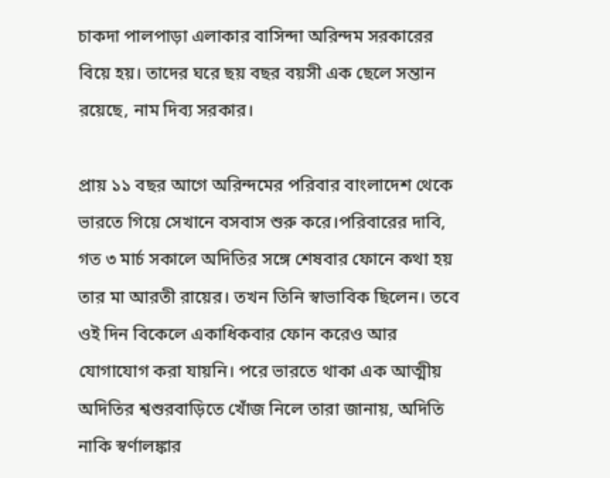চাকদা পালপাড়া এলাকার বাসিন্দা অরিন্দম সরকারের বিয়ে হয়। তাদের ঘরে ছয় বছর বয়সী এক ছেলে সন্তান রয়েছে, নাম দিব্য সরকার।

প্রায় ১১ বছর আগে অরিন্দমের পরিবার বাংলাদেশ থেকে ভারতে গিয়ে সেখানে বসবাস শুরু করে।পরিবারের দাবি, গত ৩ মার্চ সকালে অদিতির সঙ্গে শেষবার ফোনে কথা হয় তার মা আরতী রায়ের। তখন তিনি স্বাভাবিক ছিলেন। তবে ওই দিন বিকেলে একাধিকবার ফোন করেও আর যোগাযোগ করা যায়নি। পরে ভারতে থাকা এক আত্মীয় অদিতির শ্বশুরবাড়িতে খোঁজ নিলে তারা জানায়, অদিতি নাকি স্বর্ণালঙ্কার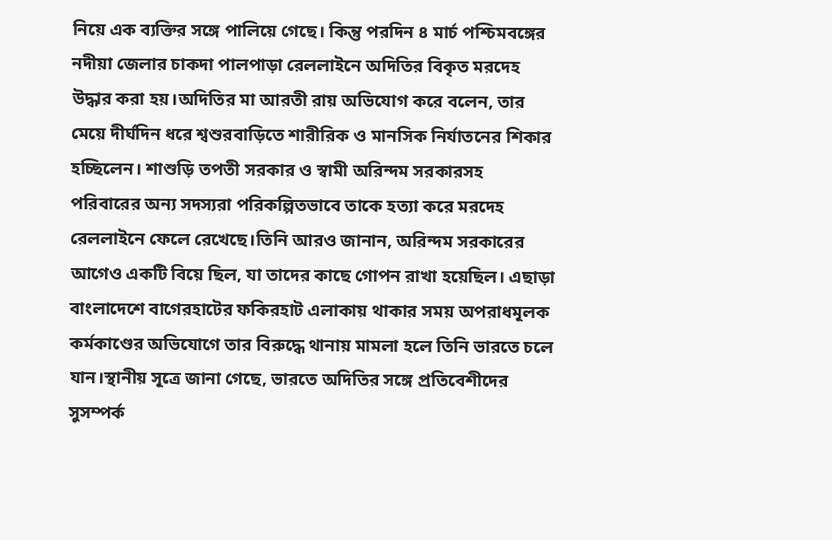নিয়ে এক ব্যক্তির সঙ্গে পালিয়ে গেছে। কিন্তু পরদিন ৪ মার্চ পশ্চিমবঙ্গের নদীয়া জেলার চাকদা পালপাড়া রেললাইনে অদিতির বিকৃত মরদেহ উদ্ধার করা হয়।অদিতির মা আরতী রায় অভিযোগ করে বলেন, তার মেয়ে দীর্ঘদিন ধরে শ্বশুরবাড়িতে শারীরিক ও মানসিক নির্যাতনের শিকার হচ্ছিলেন। শাশুড়ি তপতী সরকার ও স্বামী অরিন্দম সরকারসহ পরিবারের অন্য সদস্যরা পরিকল্পিতভাবে তাকে হত্যা করে মরদেহ রেললাইনে ফেলে রেখেছে।তিনি আরও জানান, অরিন্দম সরকারের আগেও একটি বিয়ে ছিল, যা তাদের কাছে গোপন রাখা হয়েছিল। এছাড়া বাংলাদেশে বাগেরহাটের ফকিরহাট এলাকায় থাকার সময় অপরাধমূলক কর্মকাণ্ডের অভিযোগে তার বিরুদ্ধে থানায় মামলা হলে তিনি ভারতে চলে যান।স্থানীয় সূত্রে জানা গেছে, ভারতে অদিতির সঙ্গে প্রতিবেশীদের সুসম্পর্ক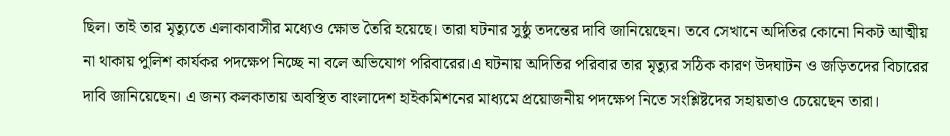ছিল। তাই তার মৃত্যুতে এলাকাবাসীর মধ্যেও ক্ষোভ তৈরি হয়েছে। তারা ঘটনার সুষ্ঠু তদন্তের দাবি জানিয়েছেন। তবে সেখানে অদিতির কোনো নিকট আত্মীয় না থাকায় পুলিশ কার্যকর পদক্ষেপ নিচ্ছে না বলে অভিযোগ পরিবারের।এ ঘটনায় অদিতির পরিবার তার মৃত্যুর সঠিক কারণ উদঘাটন ও জড়িতদের বিচারের দাবি জানিয়েছেন। এ জন্য কলকাতায় অবস্থিত বাংলাদেশ হাইকমিশনের মাধ্যমে প্রয়োজনীয় পদক্ষেপ নিতে সংশ্লিষ্টদের সহায়তাও চেয়েছেন তারা।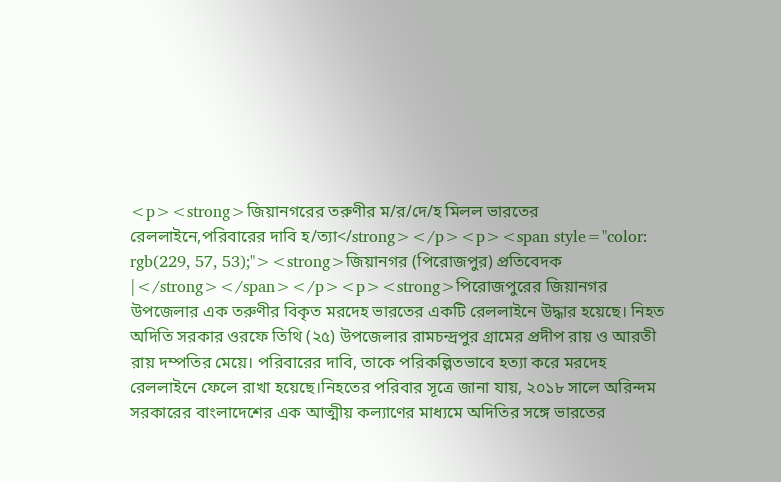<p><strong>জিয়ানগরের তরুণীর ম/র/দে/হ মিলল ভারতের রেললাইনে,পরিবারের দাবি হ/ত্যা</strong></p><p><span style="color: rgb(229, 57, 53);"><strong>জিয়ানগর (পিরোজপুর) প্রতিবেদক |</strong></span></p><p><strong>পিরোজপুরের জিয়ানগর উপজেলার এক তরুণীর বিকৃত মরদেহ ভারতের একটি রেললাইনে উদ্ধার হয়েছে। নিহত অদিতি সরকার ওরফে তিথি (২৫) উপজেলার রামচন্দ্রপুর গ্রামের প্রদীপ রায় ও আরতী রায় দম্পতির মেয়ে। পরিবারের দাবি, তাকে পরিকল্পিতভাবে হত্যা করে মরদেহ রেললাইনে ফেলে রাখা হয়েছে।নিহতের পরিবার সূত্রে জানা যায়, ২০১৮ সালে অরিন্দম সরকারের বাংলাদেশের এক আত্মীয় কল্যাণের মাধ্যমে অদিতির সঙ্গে ভারতের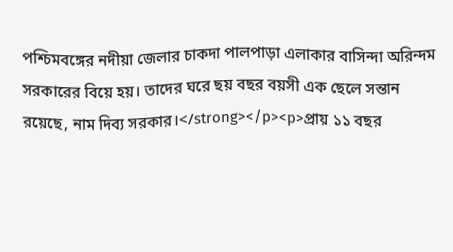পশ্চিমবঙ্গের নদীয়া জেলার চাকদা পালপাড়া এলাকার বাসিন্দা অরিন্দম সরকারের বিয়ে হয়। তাদের ঘরে ছয় বছর বয়সী এক ছেলে সন্তান রয়েছে, নাম দিব্য সরকার।</strong></p><p>প্রায় ১১ বছর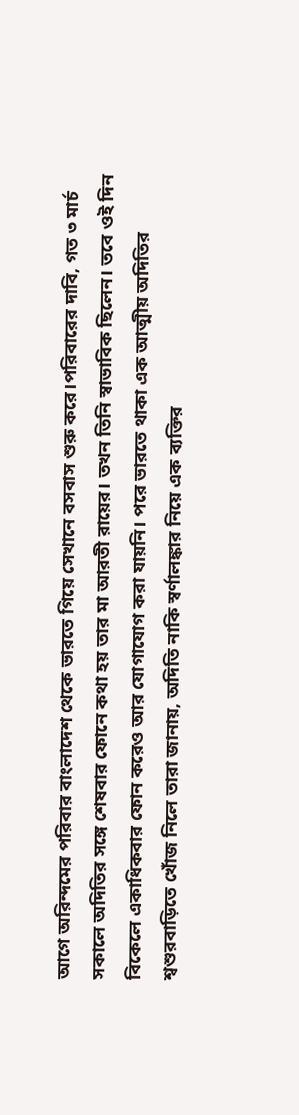আগে অরিন্দমের পরিবার বাংলাদেশ থেকে ভারতে গিয়ে সেখানে বসবাস শুরু করে।পরিবারের দাবি, গত ৩ মার্চ সকালে অদিতির সঙ্গে শেষবার ফোনে কথা হয় তার মা আরতী রায়ের। তখন তিনি স্বাভাবিক ছিলেন। তবে ওই দিন বিকেলে একাধিকবার ফোন করেও আর যোগাযোগ করা যায়নি। পরে ভারতে থাকা এক আত্মীয় অদিতির শ্বশুরবাড়িতে খোঁজ নিলে তারা জানায়, অদিতি নাকি স্বর্ণালঙ্কার নিয়ে এক ব্যক্তির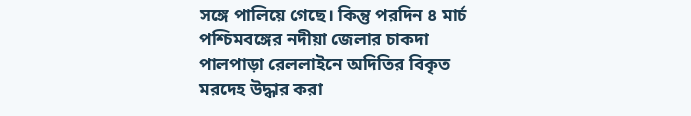সঙ্গে পালিয়ে গেছে। কিন্তু পরদিন ৪ মার্চ পশ্চিমবঙ্গের নদীয়া জেলার চাকদা পালপাড়া রেললাইনে অদিতির বিকৃত মরদেহ উদ্ধার করা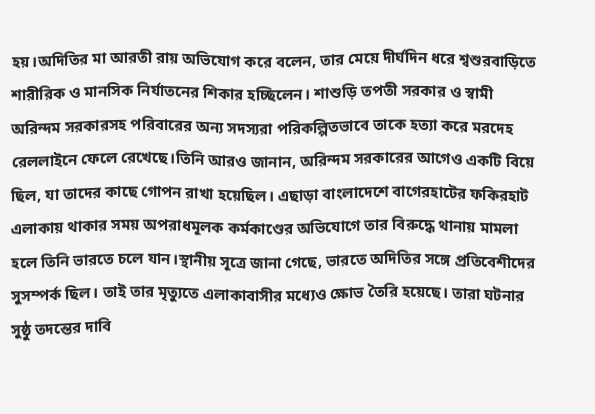হয়।অদিতির মা আরতী রায় অভিযোগ করে বলেন, তার মেয়ে দীর্ঘদিন ধরে শ্বশুরবাড়িতে শারীরিক ও মানসিক নির্যাতনের শিকার হচ্ছিলেন। শাশুড়ি তপতী সরকার ও স্বামী অরিন্দম সরকারসহ পরিবারের অন্য সদস্যরা পরিকল্পিতভাবে তাকে হত্যা করে মরদেহ রেললাইনে ফেলে রেখেছে।তিনি আরও জানান, অরিন্দম সরকারের আগেও একটি বিয়ে ছিল, যা তাদের কাছে গোপন রাখা হয়েছিল। এছাড়া বাংলাদেশে বাগেরহাটের ফকিরহাট এলাকায় থাকার সময় অপরাধমূলক কর্মকাণ্ডের অভিযোগে তার বিরুদ্ধে থানায় মামলা হলে তিনি ভারতে চলে যান।স্থানীয় সূত্রে জানা গেছে, ভারতে অদিতির সঙ্গে প্রতিবেশীদের সুসম্পর্ক ছিল। তাই তার মৃত্যুতে এলাকাবাসীর মধ্যেও ক্ষোভ তৈরি হয়েছে। তারা ঘটনার সুষ্ঠু তদন্তের দাবি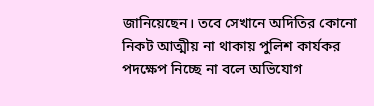জানিয়েছেন। তবে সেখানে অদিতির কোনো নিকট আত্মীয় না থাকায় পুলিশ কার্যকর পদক্ষেপ নিচ্ছে না বলে অভিযোগ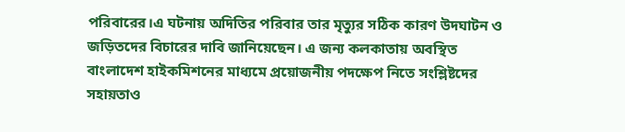পরিবারের।এ ঘটনায় অদিতির পরিবার তার মৃত্যুর সঠিক কারণ উদঘাটন ও জড়িতদের বিচারের দাবি জানিয়েছেন। এ জন্য কলকাতায় অবস্থিত বাংলাদেশ হাইকমিশনের মাধ্যমে প্রয়োজনীয় পদক্ষেপ নিতে সংশ্লিষ্টদের সহায়তাও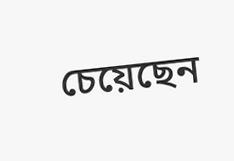চেয়েছেন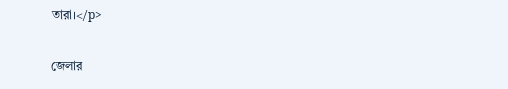তারা।</p>

জেলার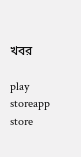খবর

play storeapp store